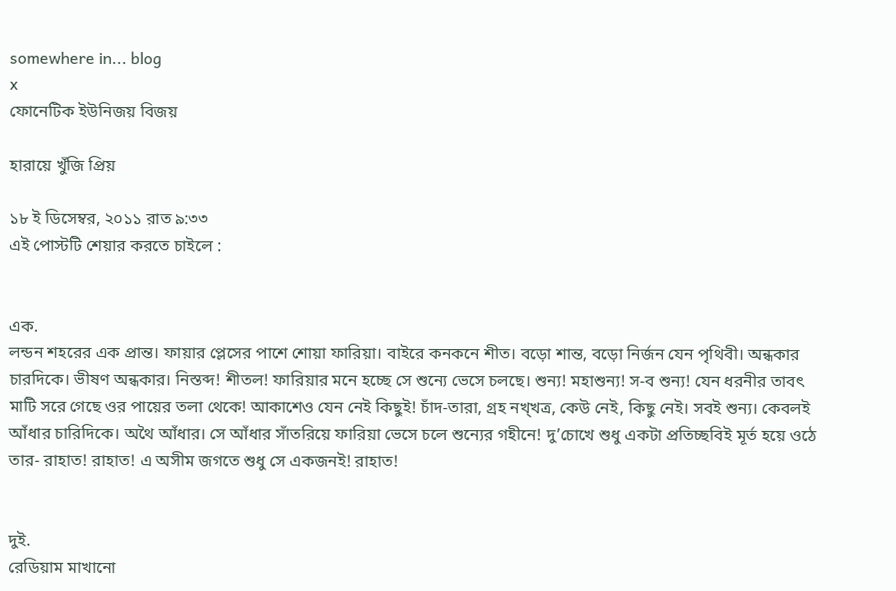somewhere in... blog
x
ফোনেটিক ইউনিজয় বিজয়

হারায়ে খুঁজি প্রিয়

১৮ ই ডিসেম্বর, ২০১১ রাত ৯:৩৩
এই পোস্টটি শেয়ার করতে চাইলে :


এক.
লন্ডন শহরের এক প্রান্ত। ফায়ার প্লেসের পাশে শোয়া ফারিয়া। বাইরে কনকনে শীত। বড়ো শান্ত, বড়ো নির্জন যেন পৃথিবী। অন্ধকার চারদিকে। ভীষণ অন্ধকার। নিস্তব্দ! শীতল! ফারিয়ার মনে হচ্ছে সে শুন্যে ভেসে চলছে। শুন্য! মহাশুন্য! স-ব শুন্য! যেন ধরনীর তাবৎ মাটি সরে গেছে ওর পায়ের তলা থেকে! আকাশেও যেন নেই কিছুই! চাঁদ-তারা, গ্রহ নখ্খত্র, কেউ নেই, কিছু নেই। সবই শুন্য। কেবলই আঁধার চারিদিকে। অথৈ আঁধার। সে আঁধার সাঁতরিয়ে ফারিয়া ভেসে চলে শুন্যের গহীনে! দু’চোখে শুধু একটা প্রতিচ্ছবিই মূর্ত হয়ে ওঠে তার- রাহাত! রাহাত! এ অসীম জগতে শুধু সে একজনই! রাহাত!


দুই.
রেডিয়াম মাখানো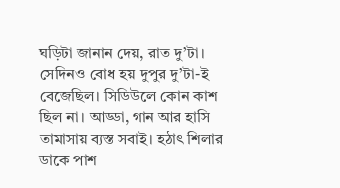ঘড়িটা জানান দেয়, রাত দু’টা। সেদিনও বোধ হয় দুপুর দু’টা-ই বেজেছিল। সিডিউলে কোন কাশ ছিল না। আড্ডা, গান আর হাসি তামাসায় ব্যস্ত সবাই। হঠাৎ শিলার ডাকে পাশ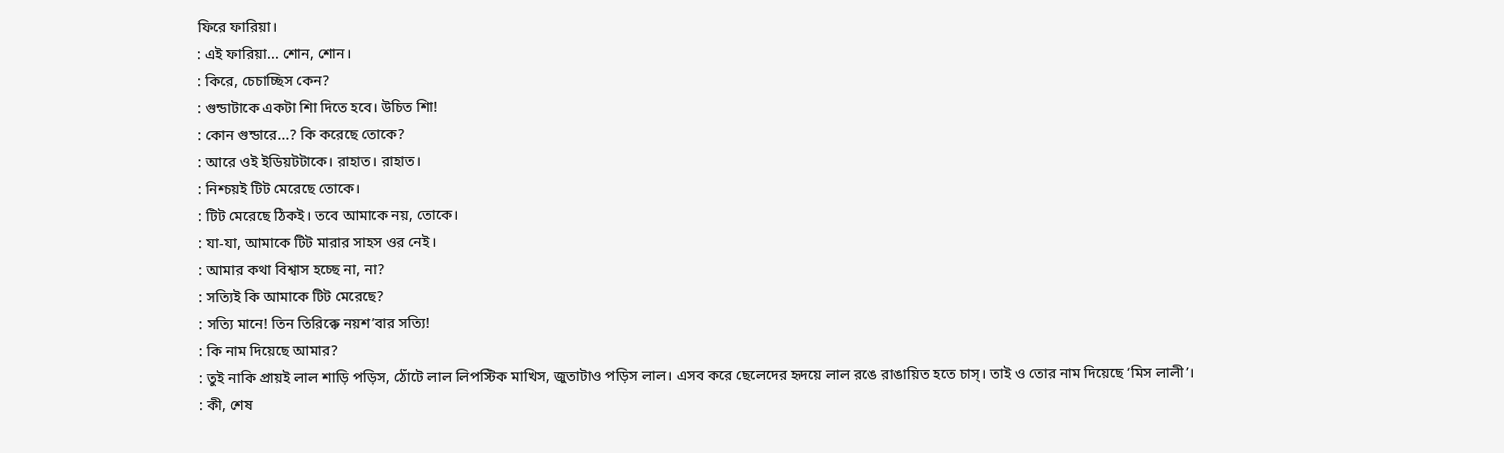ফিরে ফারিয়া।
: এই ফারিয়া... শোন, শোন।
: কিরে, চেচাচ্ছিস কেন?
: গুন্ডাটাকে একটা শিা দিতে হবে। উচিত শিা!
: কোন গুন্ডারে...? কি করেছে তোকে?
: আরে ওই ইডিয়টটাকে। রাহাত। রাহাত।
: নিশ্চয়ই টিট মেরেছে তোকে।
: টিট মেরেছে ঠিকই। তবে আমাকে নয়, তোকে।
: যা-যা, আমাকে টিট মারার সাহস ওর নেই।
: আমার কথা বিশ্বাস হচ্ছে না, না?
: সত্যিই কি আমাকে টিট মেরেছে?
: সত্যি মানে! তিন তিরিক্কে নয়শ’বার সত্যি!
: কি নাম দিয়েছে আমার?
: তুই নাকি প্রায়ই লাল শাড়ি পড়িস, ঠোঁটে লাল লিপস্টিক মাখিস, জুতাটাও পড়িস লাল। এসব করে ছেলেদের হৃদয়ে লাল রঙে রাঙায়িত হতে চাস্। তাই ও তোর নাম দিয়েছে ‘মিস লালী’।
: কী, শেষ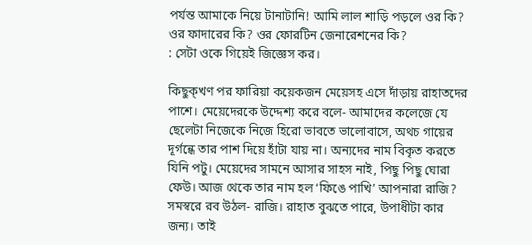পর্যন্ত আমাকে নিয়ে টানাটানি! আমি লাল শাড়ি পড়লে ওর কি? ওর ফাদারের কি? ওর ফোরটিন জেনারেশনের কি?
: সেটা ওকে গিয়েই জিজ্ঞেস কর।

কিছুক্খণ পর ফারিয়া কয়েকজন মেয়েসহ এসে দাঁড়ায় রাহাতদের পাশে। মেয়েদেরকে উদ্দেশ্য করে বলে- আমাদের কলেজে যে ছেলেটা নিজেকে নিজে হিরো ভাবতে ভালোবাসে, অথচ গায়ের দূর্গন্ধে তার পাশ দিয়ে হাঁটা যায় না। অন্যদের নাম বিকৃত করতে যিনি পটু। মেয়েদের সামনে আসার সাহস নাই, পিছু পিছু ঘোরা ফেউ। আজ থেকে তার নাম হল ‘ফিঙে পাখি’ আপনারা রাজি? সমস্বরে রব উঠল- রাজি। রাহাত বুঝতে পারে, উপাধীটা কার জন্য। তাই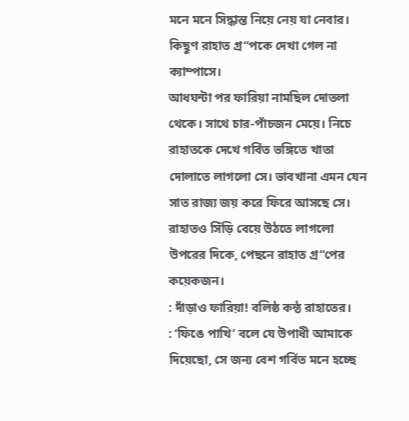মনে মনে সিদ্ধান্ত নিয়ে নেয় যা নেবার।
কিছুণ রাহাত গ্র“পকে দেখা গেল না ক্যাম্পাসে।
আধঘন্টা পর ফারিয়া নামছিল দোতলা থেকে। সাথে চার-পাঁচজন মেয়ে। নিচে রাহাতকে দেখে গর্বিত ভঙ্গিতে খাতা দোলাতে লাগলো সে। ভাবখানা এমন যেন সাত রাজ্য জয় করে ফিরে আসছে সে। রাহাতও সিঁড়ি বেয়ে উঠতে লাগলো উপরের দিকে, পেছনে রাহাত গ্র“পের কয়েকজন।
: দাঁড়াও ফারিয়া! বলিষ্ঠ কন্ঠ রাহাতের।
: ‘ফিঙে পাখি’ বলে যে উপাধী আমাকে দিয়েছো, সে জন্য বেশ গর্বিত মনে হচ্ছে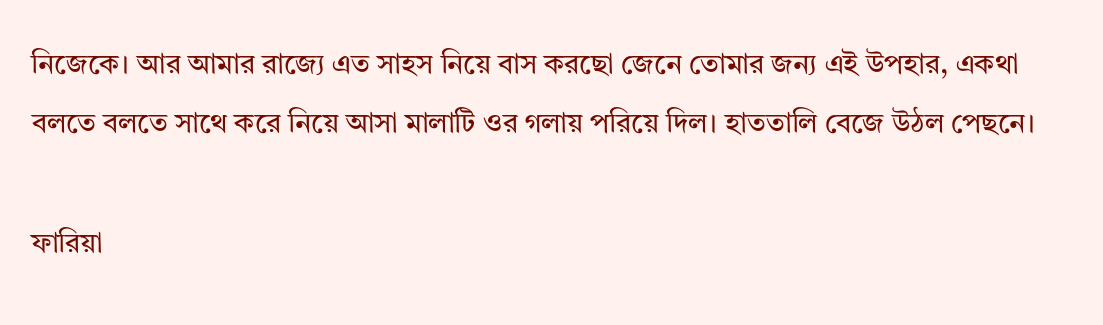নিজেকে। আর আমার রাজ্যে এত সাহস নিয়ে বাস করছো জেনে তোমার জন্য এই উপহার, একথা বলতে বলতে সাথে করে নিয়ে আসা মালাটি ওর গলায় পরিয়ে দিল। হাততালি বেজে উঠল পেছনে।

ফারিয়া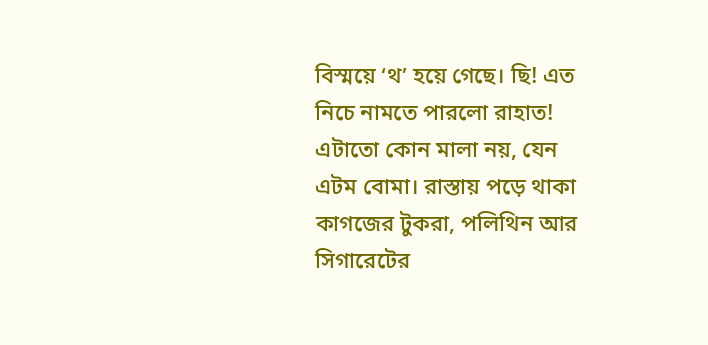বিস্ময়ে ‘থ’ হয়ে গেছে। ছি! এত নিচে নামতে পারলো রাহাত! এটাতো কোন মালা নয়, যেন এটম বোমা। রাস্তায় পড়ে থাকা কাগজের টুকরা, পলিথিন আর সিগারেটের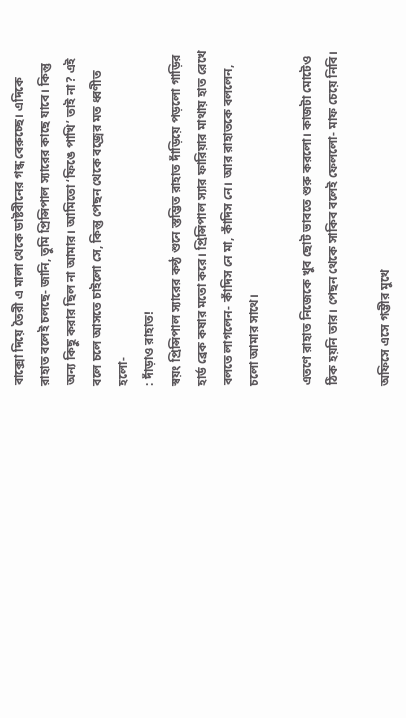বাক্সো দিয়ে তৈরী এ মালা থেকে ডাষ্টবীনের গন্ধ বেরুচ্ছে। এদিকে রাহাত বলেই চলছে- জানি, তুমি প্রিন্সিপাল স্যারের কাছে যাবে। কিন্তু অন্য কিছু করার ছিল না আমার। আমিতো ‘ফিঙে পাখি’ তাই না? এই বলে চলে আসতে চাইলো সে, কিন্তু পেছন থেকে বজ্রের মত ধ্বণীত হলো-
: দাঁড়াও রাহাত!
স্বয়ং প্রিন্সিপাল স্যারের কন্ঠ শুনে স্তম্ভিত রাহাত দাঁড়িয়ে পড়লো গাড়ির হার্ড ব্রেক কষার মতো করে। প্রিন্সিপাল স্যার ফারিয়ার মাথায় হাত রেখে বলতে লাগলেন- কাঁদিস নে মা, কাঁদিস নে। আর রাহাতকে বললেন, চলো আমার সাথে।

এতণে রাহাত নিজেকে খুব ছোট ভাবতে শুরু করলো। কাজটা মোটেও ঠিক হয়নি তার। পেছন থেকে সাকিব বলেই ফেললো- মাফ চেয়ে নিবি।

অফিসে এসে গম্ভীর মুখে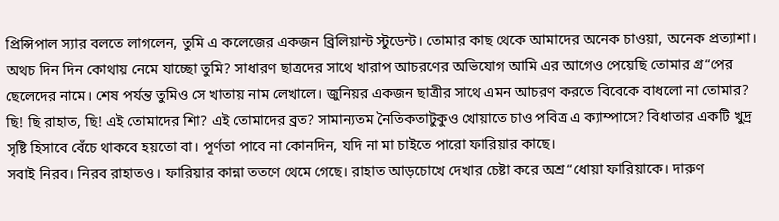প্রিন্সিপাল স্যার বলতে লাগলেন, তুমি এ কলেজের একজন ব্রিলিয়ান্ট স্টুডেন্ট। তোমার কাছ থেকে আমাদের অনেক চাওয়া, অনেক প্রত্যাশা। অথচ দিন দিন কোথায় নেমে যাচ্ছো তুমি? সাধারণ ছাত্রদের সাথে খারাপ আচরণের অভিযোগ আমি এর আগেও পেয়েছি তোমার গ্র“পের ছেলেদের নামে। শেষ পর্যন্ত তুমিও সে খাতায় নাম লেখালে। জুনিয়র একজন ছাত্রীর সাথে এমন আচরণ করতে বিবেকে বাধলো না তোমার? ছি! ছি রাহাত, ছি! এই তোমাদের শিা? এই তোমাদের ব্রত? সামান্যতম নৈতিকতাটুকুও খোয়াতে চাও পবিত্র এ ক্যাম্পাসে? বিধাতার একটি খুদ্র সৃষ্টি হিসাবে বেঁচে থাকবে হয়তো বা। পূর্ণতা পাবে না কোনদিন, যদি না মা চাইতে পারো ফারিয়ার কাছে।
সবাই নিরব। নিরব রাহাতও। ফারিয়ার কান্না ততণে থেমে গেছে। রাহাত আড়চোখে দেখার চেষ্টা করে অশ্র“ধোয়া ফারিয়াকে। দারুণ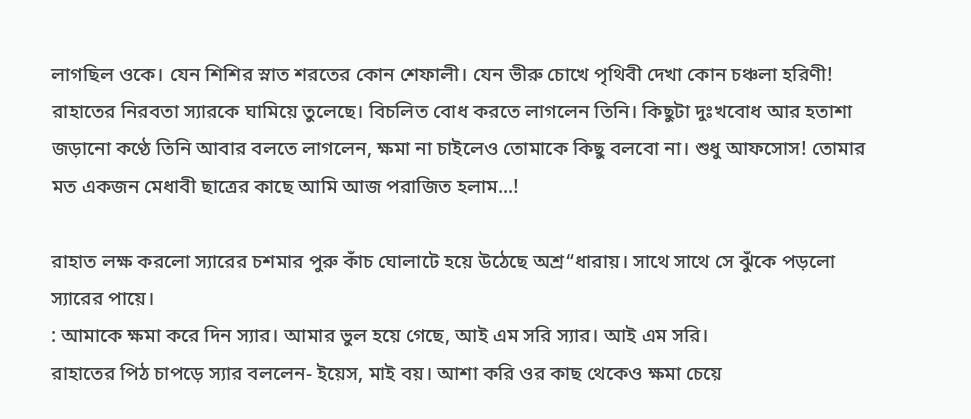লাগছিল ওকে। যেন শিশির স্নাত শরতের কোন শেফালী। যেন ভীরু চোখে পৃথিবী দেখা কোন চঞ্চলা হরিণী!
রাহাতের নিরবতা স্যারকে ঘামিয়ে তুলেছে। বিচলিত বোধ করতে লাগলেন তিনি। কিছুটা দুঃখবোধ আর হতাশা জড়ানো কণ্ঠে তিনি আবার বলতে লাগলেন, ক্ষমা না চাইলেও তোমাকে কিছু বলবো না। শুধু আফসোস! তোমার মত একজন মেধাবী ছাত্রের কাছে আমি আজ পরাজিত হলাম...!

রাহাত লক্ষ করলো স্যারের চশমার পুরু কাঁচ ঘোলাটে হয়ে উঠেছে অশ্র“ধারায়। সাথে সাথে সে ঝুঁকে পড়লো স্যারের পায়ে।
: আমাকে ক্ষমা করে দিন স্যার। আমার ভুল হয়ে গেছে, আই এম সরি স্যার। আই এম সরি।
রাহাতের পিঠ চাপড়ে স্যার বললেন- ইয়েস, মাই বয়। আশা করি ওর কাছ থেকেও ক্ষমা চেয়ে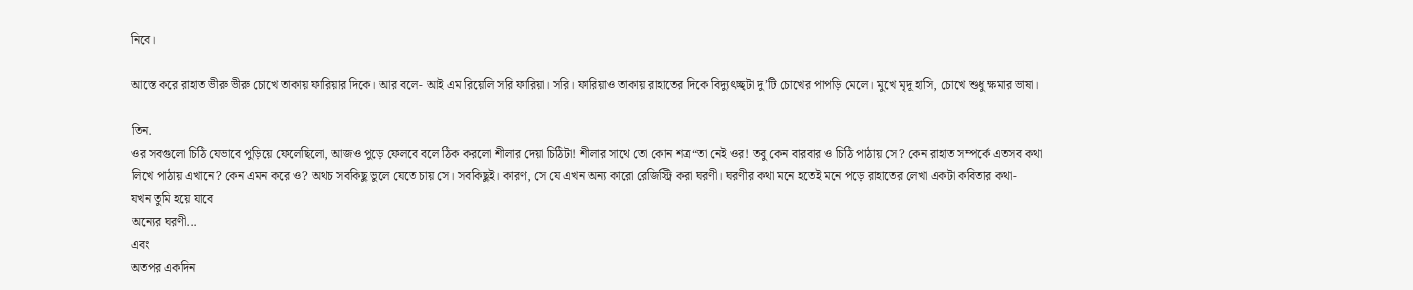নিবে।

আস্তে করে রাহাত ভীরু ভীরু চোখে তাকায় ফারিয়ার দিকে। আর বলে- আই এম রিয়েলি সরি ফারিয়া। সরি। ফারিয়াও তাকায় রাহাতের দিকে বিদ্যুৎচ্ছ্টা দু’টি চোখের পাপড়ি মেলে। মুখে মৃদূ হাসি, চোখে শুধু ক্ষমার ভাষা।

তিন.
ওর সবগুলো চিঠি যেভাবে পুড়িয়ে ফেলেছিলো, আজও পুড়ে ফেলবে বলে ঠিক করলো শীলার দেয়া চিঠিটা! শীলার সাথে তো কোন শত্র“তা নেই ওর! তবু কেন বারবার ও চিঠি পাঠায় সে? কেন রাহাত সম্পর্কে এতসব কথা লিখে পাঠায় এখানে? কেন এমন করে ও? অথচ সবকিছু ভুলে যেতে চায় সে। সবকিছুই। কারণ, সে যে এখন অন্য কারো রেজিস্ট্রি করা ঘরণী। ঘরণীর কথা মনে হতেই মনে পড়ে রাহাতের লেখা একটা কবিতার কথা-
যখন তুমি হয়ে যাবে
অন্যের ঘরণী...
এবং
অতপর একদিন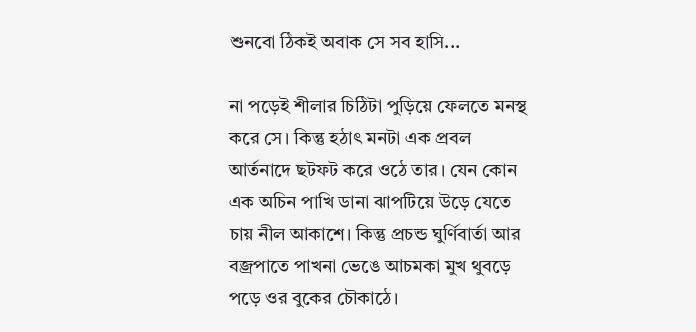শুনবো ঠিকই অবাক সে সব হাসি...

না পড়েই শীলার চিঠিটা পুড়িয়ে ফেলতে মনস্থ করে সে। কিন্তু হঠাৎ মনটা এক প্রবল আর্তনাদে ছটফট করে ওঠে তার। যেন কোন এক অচিন পাখি ডানা ঝাপটিয়ে উড়ে যেতে চায় নীল আকাশে। কিন্তু প্রচন্ড ঘুর্ণিবার্তা আর বজ্রপাতে পাখনা ভেঙে আচমকা মুখ থুবড়ে পড়ে ওর বুকের চৌকাঠে।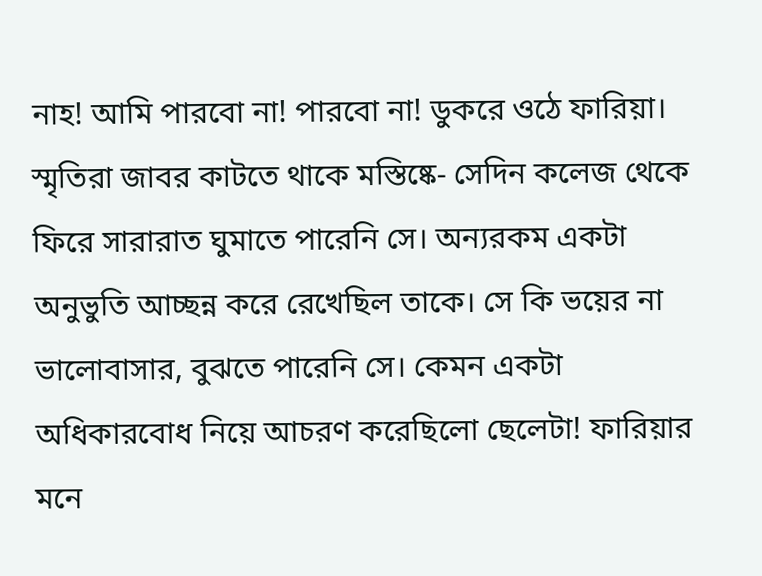নাহ! আমি পারবো না! পারবো না! ডুকরে ওঠে ফারিয়া। স্মৃতিরা জাবর কাটতে থাকে মস্তিষ্কে- সেদিন কলেজ থেকে ফিরে সারারাত ঘুমাতে পারেনি সে। অন্যরকম একটা অনুভুতি আচ্ছন্ন করে রেখেছিল তাকে। সে কি ভয়ের না ভালোবাসার, বুঝতে পারেনি সে। কেমন একটা অধিকারবোধ নিয়ে আচরণ করেছিলো ছেলেটা! ফারিয়ার মনে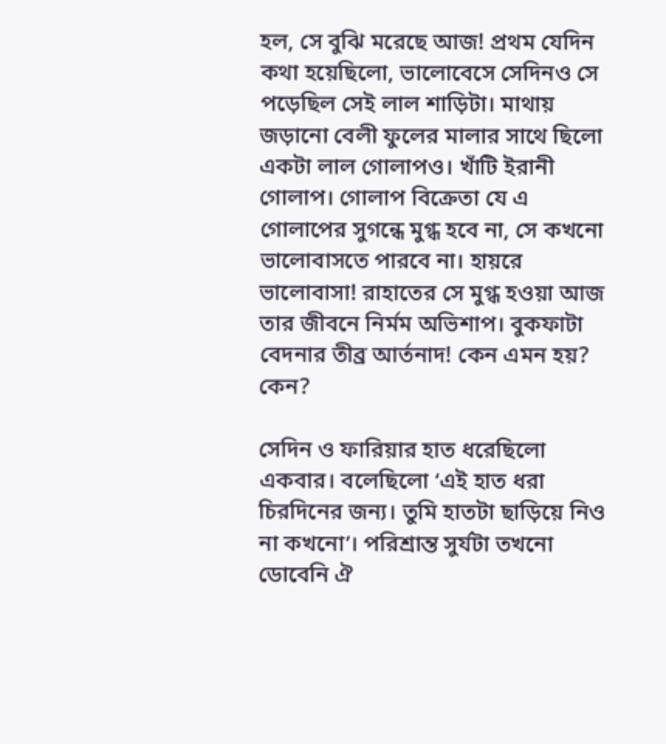হল, সে বুঝি মরেছে আজ! প্রথম যেদিন কথা হয়েছিলো, ভালোবেসে সেদিনও সে পড়েছিল সেই লাল শাড়িটা। মাথায় জড়ানো বেলী ফুলের মালার সাথে ছিলো একটা লাল গোলাপও। খাঁটি ইরানী গোলাপ। গোলাপ বিক্রেতা যে এ গোলাপের সুগন্ধে মুগ্ধ হবে না, সে কখনো ভালোবাসতে পারবে না। হায়রে ভালোবাসা! রাহাতের সে মুগ্ধ হওয়া আজ তার জীবনে নির্মম অভিশাপ। বুকফাটা বেদনার তীব্র আর্তনাদ! কেন এমন হয়? কেন?

সেদিন ও ফারিয়ার হাত ধরেছিলো একবার। বলেছিলো ‘এই হাত ধরা চিরদিনের জন্য। তুমি হাতটা ছাড়িয়ে নিও না কখনো’। পরিশ্রান্ত সুর্যটা তখনো ডোবেনি ঐ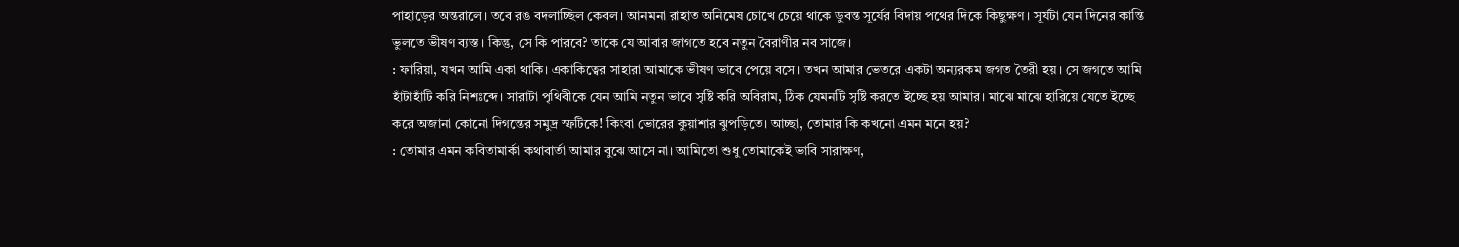পাহাড়ের অন্তরালে। তবে রঙ বদলাচ্ছিল কেবল। আনমনা রাহাত অনিমেষ চোখে চেয়ে থাকে ডুবন্ত সূর্যের বিদায় পথের দিকে কিছুক্ষণ। সূর্যটা যেন দিনের কান্তি ভুলতে ভীষণ ব্যস্ত। কিন্তু, সে কি পারবে? তাকে যে আবার জাগতে হবে নতুন বৈরাণীর নব সাজে।
: ফারিয়া, যখন আমি একা থাকি। একাকিত্বের সাহারা আমাকে ভীষণ ভাবে পেয়ে বসে। তখন আমার ভেতরে একটা অন্যরকম জগত তৈরী হয়। সে জগতে আমি হাঁটাহাঁটি করি নিশঃব্দে। সারাটা পৃথিবীকে যেন আমি নতুন ভাবে সৃষ্টি করি অবিরাম, ঠিক যেমনটি সৃষ্টি করতে ইচ্ছে হয় আমার। মাঝে মাঝে হারিয়ে যেতে ইচ্ছে করে অজানা কোনো দিগন্তের সমুদ্র স্ফটিকে! কিংবা ভোরের কুয়াশার ঝুপড়িতে। আচ্ছা, তোমার কি কখনো এমন মনে হয়?
: তোমার এমন কবিতামার্কা কথাবার্তা আমার বুঝে আসে না। আমিতো শুধু তোমাকেই ভাবি সারাক্ষণ,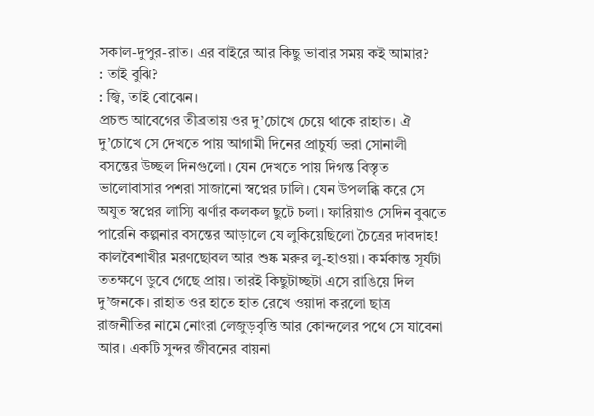সকাল-দুপুর-রাত। এর বাইরে আর কিছু ভাবার সময় কই আমার?
: তাই বুঝি?
: জ্বি, তাই বোঝেন।
প্রচন্ড আবেগের তীব্রতায় ওর দু’চোখে চেয়ে থাকে রাহাত। ঐ দু’চোখে সে দেখতে পায় আগামী দিনের প্রাচুর্য্য ভরা সোনালী বসন্তের উচ্ছল দিনগুলো। যেন দেখতে পায় দিগন্ত বিস্তৃত ভালোবাসার পশরা সাজানো স্বপ্নের ঢালি। যেন উপলব্ধি করে সে অযুত স্বপ্নের লাস্যি ঝর্ণার কলকল ছুটে চলা। ফারিয়াও সেদিন বুঝতে পারেনি কল্পনার বসন্তের আড়ালে যে লুকিয়েছিলো চৈত্রের দাবদাহ! কালবৈশাখীর মরণছোবল আর শুষ্ক মরুর লু-হাওয়া। কর্মকান্ত সূর্যটা ততক্ষণে ডুবে গেছে প্রায়। তারই কিছুটাচ্ছটা এসে রাঙিয়ে দিল দু’জনকে। রাহাত ওর হাতে হাত রেখে ওয়াদা করলো ছাত্র রাজনীতির নামে নোংরা লেজুড়বৃত্তি আর কোন্দলের পথে সে যাবেনা আর। একটি সুন্দর জীবনের বায়না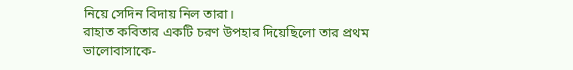নিয়ে সেদিন বিদায় নিল তারা।
রাহাত কবিতার একটি চরণ উপহার দিয়েছিলো তার প্রথম ভালোবাসাকে-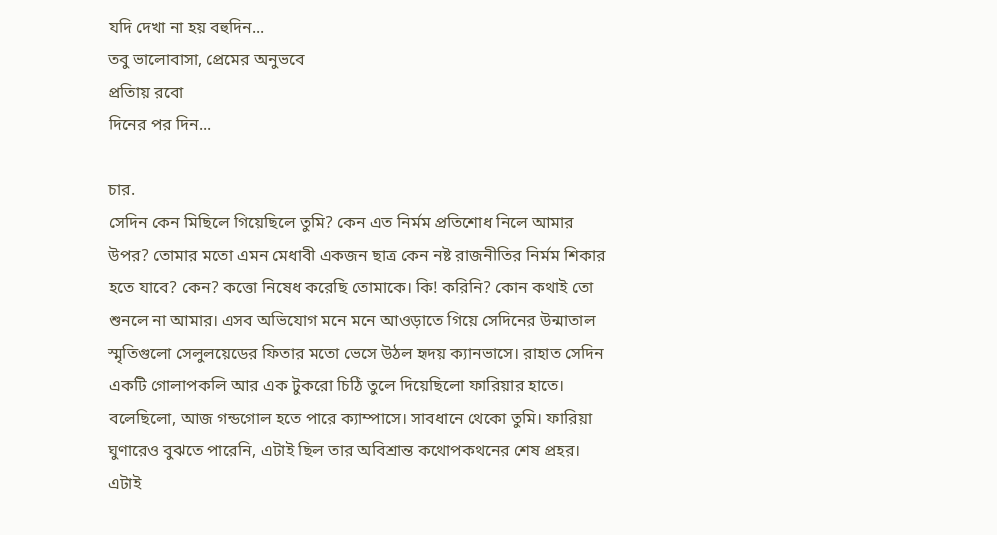যদি দেখা না হয় বহুদিন...
তবু ভালোবাসা, প্রেমের অনুভবে
প্রতিায় রবো
দিনের পর দিন...

চার.
সেদিন কেন মিছিলে গিয়েছিলে তুমি? কেন এত নির্মম প্রতিশোধ নিলে আমার উপর? তোমার মতো এমন মেধাবী একজন ছাত্র কেন নষ্ট রাজনীতির নির্মম শিকার হতে যাবে? কেন? কত্তো নিষেধ করেছি তোমাকে। কি! করিনি? কোন কথাই তো শুনলে না আমার। এসব অভিযোগ মনে মনে আওড়াতে গিয়ে সেদিনের উন্মাতাল স্মৃতিগুলো সেলুলয়েডের ফিতার মতো ভেসে উঠল হৃদয় ক্যানভাসে। রাহাত সেদিন একটি গোলাপকলি আর এক টুকরো চিঠি তুলে দিয়েছিলো ফারিয়ার হাতে। বলেছিলো, আজ গন্ডগোল হতে পারে ক্যাম্পাসে। সাবধানে থেকো তুমি। ফারিয়া ঘুণারেও বুঝতে পারেনি, এটাই ছিল তার অবিশ্রান্ত কথোপকথনের শেষ প্রহর। এটাই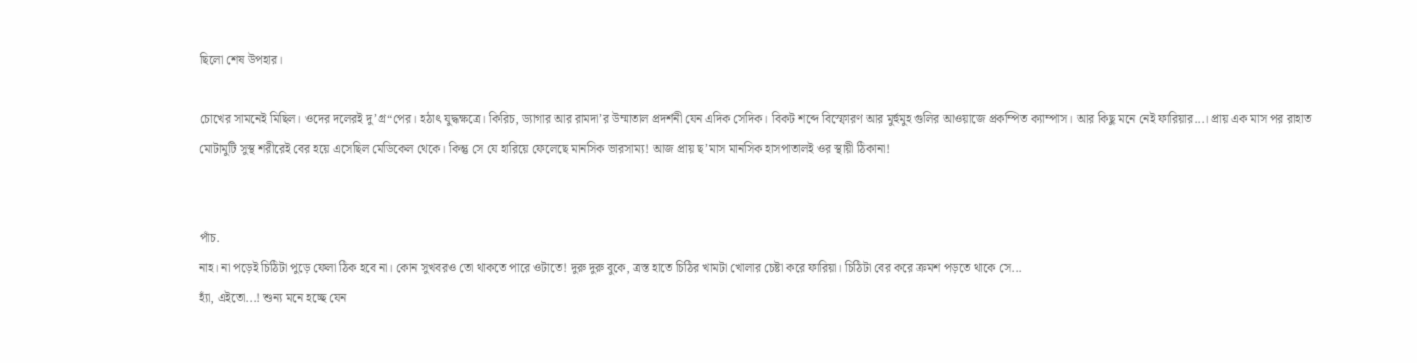ছিলো শেষ উপহার।

চোখের সামনেই মিছিল। ওদের দলেরই দু’গ্র“পের। হঠাৎ যুদ্ধক্ষত্রে। কিরিচ, ড্যাগার আর রামদা’র উম্মাতাল প্রদর্শনী যেন এদিক সেদিক। বিকট শব্দে বিস্ফোরণ আর মুর্হুমুহ গুলির আওয়াজে প্রকম্পিত ক্যাম্পাস। আর কিছু মনে নেই ফারিয়ার...। প্রায় এক মাস পর রাহাত মোটামুটি সুস্থ শরীরেই বের হয়ে এসেছিল মেডিকেল থেকে। কিন্তু সে যে হারিয়ে ফেলেছে মানসিক ভারসাম্য! আজ প্রায় ছ’মাস মানসিক হাসপাতালই ওর স্থায়ী ঠিকানা!


পাঁচ.
নাহ। না পড়েই চিঠিটা পুড়ে ফেলা ঠিক হবে না। কোন সুখবরও তো থাকতে পারে ওটাতে! দুরু দুরু বুকে, ত্রস্ত হাতে চিঠির খামটা খোলার চেষ্টা করে ফারিয়া। চিঠিটা বের করে ক্রমশ পড়তে থাকে সে...
হ্যাঁ, এইতো...! শুন্য মনে হচ্ছে যেন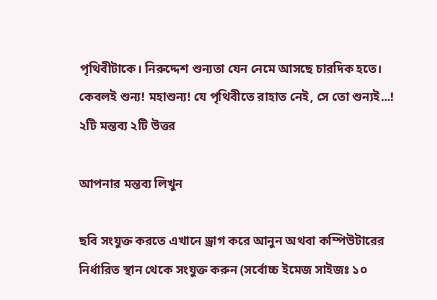পৃথিবীটাকে। নিরুদ্দেশ শুন্যতা যেন নেমে আসছে চারদিক হতে। কেবলই শুন্য! মহাশুন্য! যে পৃথিবীতে রাহাত নেই, সে তো শুন্যই...!
২টি মন্তব্য ২টি উত্তর

আপনার মন্তব্য লিখুন

ছবি সংযুক্ত করতে এখানে ড্রাগ করে আনুন অথবা কম্পিউটারের নির্ধারিত স্থান থেকে সংযুক্ত করুন (সর্বোচ্চ ইমেজ সাইজঃ ১০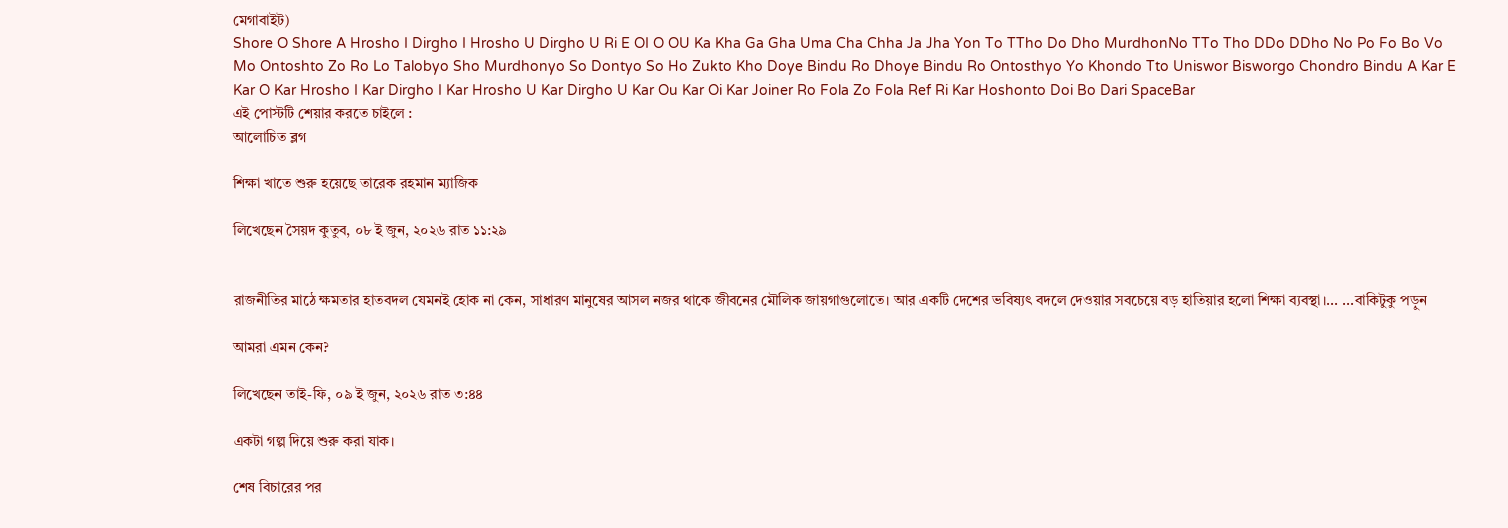মেগাবাইট)
Shore O Shore A Hrosho I Dirgho I Hrosho U Dirgho U Ri E OI O OU Ka Kha Ga Gha Uma Cha Chha Ja Jha Yon To TTho Do Dho MurdhonNo TTo Tho DDo DDho No Po Fo Bo Vo Mo Ontoshto Zo Ro Lo Talobyo Sho Murdhonyo So Dontyo So Ho Zukto Kho Doye Bindu Ro Dhoye Bindu Ro Ontosthyo Yo Khondo Tto Uniswor Bisworgo Chondro Bindu A Kar E Kar O Kar Hrosho I Kar Dirgho I Kar Hrosho U Kar Dirgho U Kar Ou Kar Oi Kar Joiner Ro Fola Zo Fola Ref Ri Kar Hoshonto Doi Bo Dari SpaceBar
এই পোস্টটি শেয়ার করতে চাইলে :
আলোচিত ব্লগ

শিক্ষা খাতে শুরু হয়েছে তারেক রহমান ম্যাজিক

লিখেছেন সৈয়দ কুতুব, ০৮ ই জুন, ২০২৬ রাত ১১:২৯


রাজনীতির মাঠে ক্ষমতার হাতবদল যেমনই হোক না কেন, সাধারণ মানুষের আসল নজর থাকে জীবনের মৌলিক জায়গাগুলোতে। আর একটি দেশের ভবিষ্যৎ বদলে দেওয়ার সবচেয়ে বড় হাতিয়ার হলো শিক্ষা ব্যবস্থা।... ...বাকিটুকু পড়ুন

আমরা এমন কেন?

লিখেছেন তাই-ফি, ০৯ ই জুন, ২০২৬ রাত ৩:৪৪

একটা গল্প দিয়ে শুরু করা যাক।

শেষ বিচারের পর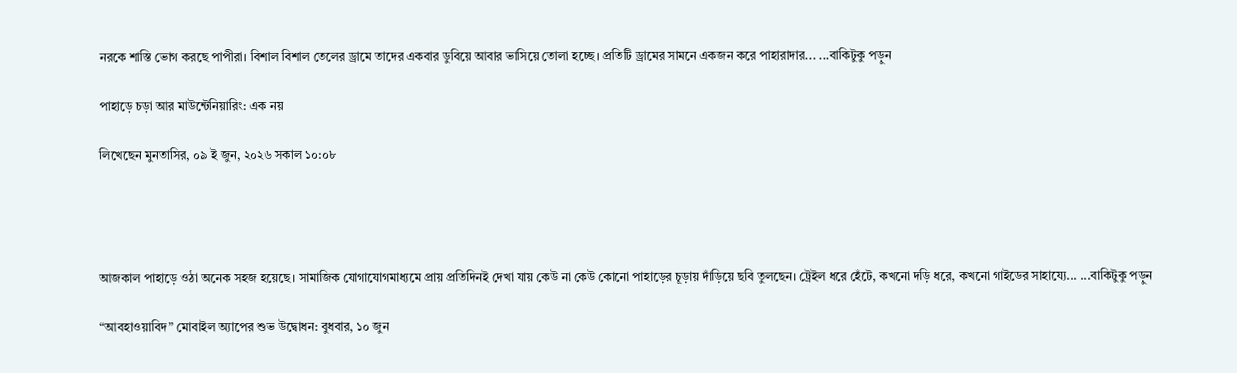নরকে শাস্তি ভোগ করছে পাপীরা। বিশাল বিশাল তেলের ড্রামে তাদের একবার ডুবিয়ে আবার ভাসিয়ে তোলা হচ্ছে। প্রতিটি ড্রামের সামনে একজন করে পাহারাদার... ...বাকিটুকু পড়ুন

পাহাড়ে চড়া আর মাউন্টেনিয়ারিং: এক নয়

লিখেছেন মুনতাসির, ০৯ ই জুন, ২০২৬ সকাল ১০:০৮




আজকাল পাহাড়ে ওঠা অনেক সহজ হয়েছে। সামাজিক যোগাযোগমাধ্যমে প্রায় প্রতিদিনই দেখা যায় কেউ না কেউ কোনো পাহাড়ের চূড়ায় দাঁড়িয়ে ছবি তুলছেন। ট্রেইল ধরে হেঁটে, কখনো দড়ি ধরে, কখনো গাইডের সাহায্যে... ...বাকিটুকু পড়ুন

“আবহাওয়াবিদ” মোবাইল অ্যাপের শুভ উদ্বোধন: বুধবার, ১০ জুন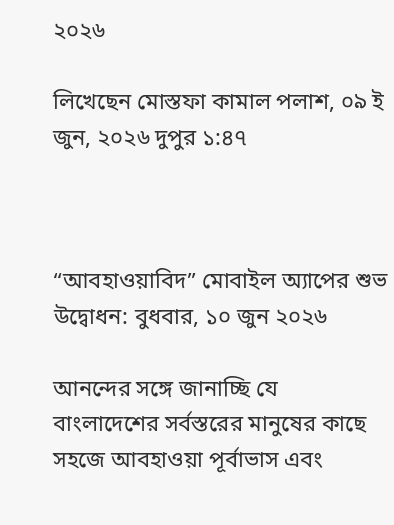২০২৬

লিখেছেন মোস্তফা কামাল পলাশ, ০৯ ই জুন, ২০২৬ দুপুর ১:৪৭



“আবহাওয়াবিদ” মোবাইল অ্যাপের শুভ উদ্বোধন: বুধবার, ১০ জুন ২০২৬

আনন্দের সঙ্গে জানাচ্ছি যে বাংলাদেশের সর্বস্তরের মানুষের কাছে সহজে আবহাওয়া পূর্বাভাস এবং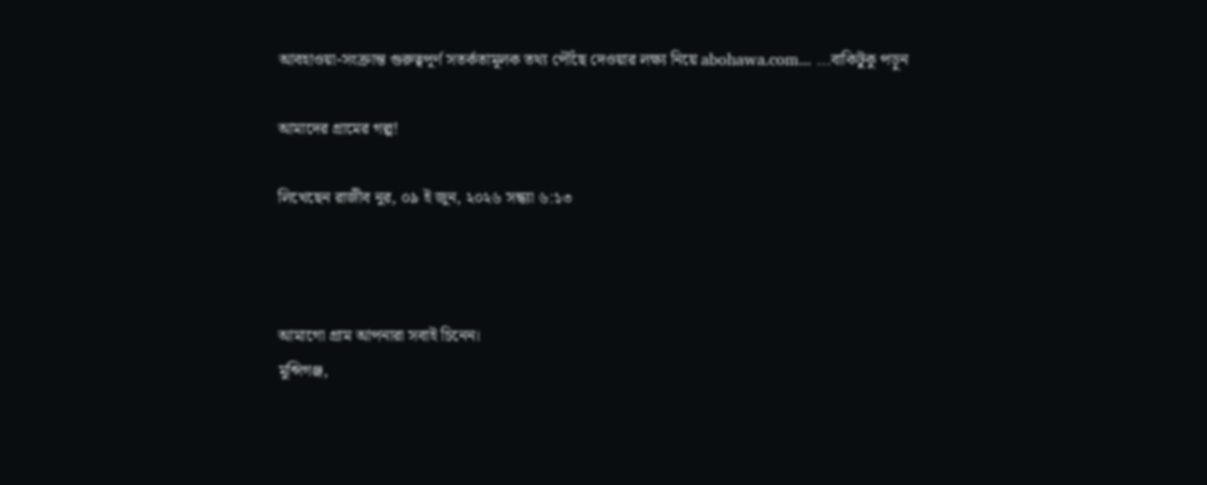আবহাওয়া-সংক্রান্ত গুরুত্বপূর্ণ সতর্কতামূলক তথ্য পৌঁছে দেওয়ার লক্ষ্য নিয়ে abohawa.com... ...বাকিটুকু পড়ুন

আমাদের গ্রামের গল্প!

লিখেছেন রাজীব নুর, ০৯ ই জুন, ২০২৬ সন্ধ্যা ৬:১৩



আমাগো গ্রাম আপনারা সবাই চিনেন।
মুন্সিগঞ্জ,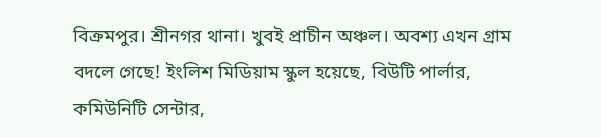বিক্রমপুর। শ্রীনগর থানা। খুবই প্রাচীন অঞ্চল। অবশ্য এখন গ্রাম বদলে গেছে! ইংলিশ মিডিয়াম স্কুল হয়েছে, বিউটি পার্লার, কমিউনিটি সেন্টার,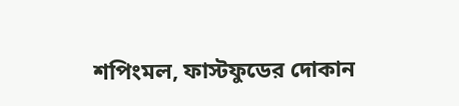শপিংমল, ফাস্টফুডের দোকান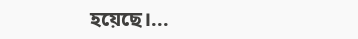হয়েছে।...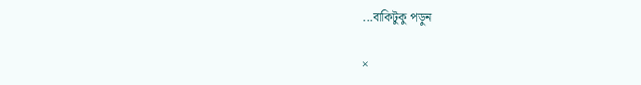...বাকিটুকু পড়ুন

×